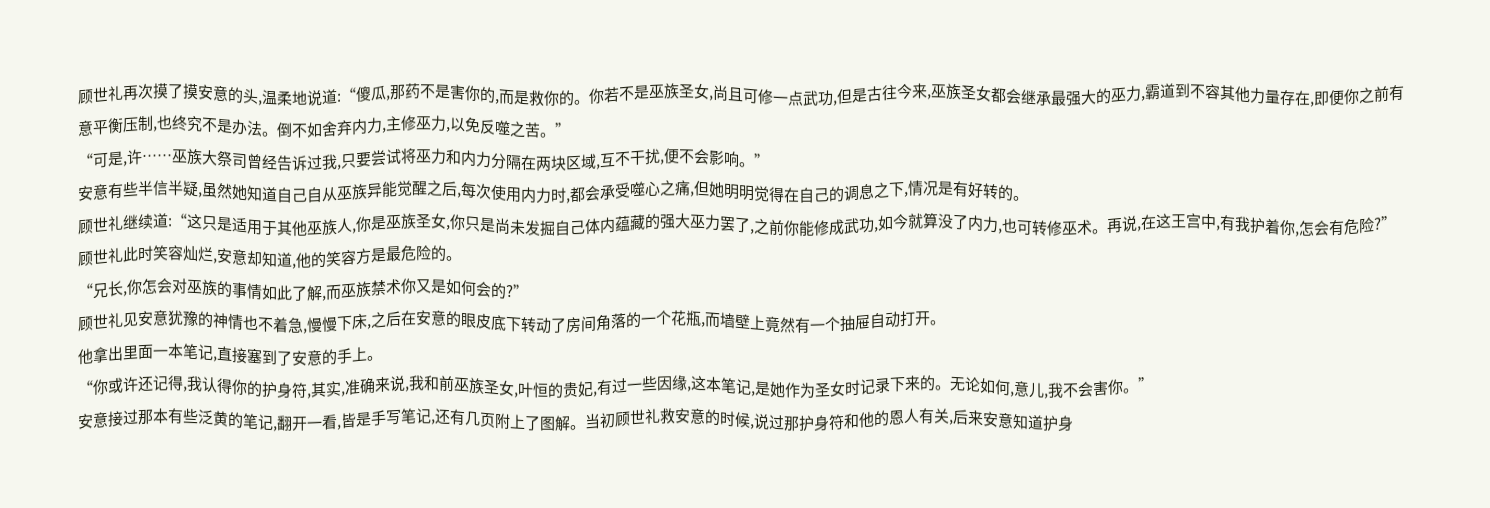顾世礼再次摸了摸安意的头,温柔地说道:“傻瓜,那药不是害你的,而是救你的。你若不是巫族圣女,尚且可修一点武功,但是古往今来,巫族圣女都会继承最强大的巫力,霸道到不容其他力量存在,即便你之前有意平衡压制,也终究不是办法。倒不如舍弃内力,主修巫力,以免反噬之苦。”
“可是,许……巫族大祭司曾经告诉过我,只要尝试将巫力和内力分隔在两块区域,互不干扰,便不会影响。”
安意有些半信半疑,虽然她知道自己自从巫族异能觉醒之后,每次使用内力时,都会承受噬心之痛,但她明明觉得在自己的调息之下,情况是有好转的。
顾世礼继续道:“这只是适用于其他巫族人,你是巫族圣女,你只是尚未发掘自己体内蕴藏的强大巫力罢了,之前你能修成武功,如今就算没了内力,也可转修巫术。再说,在这王宫中,有我护着你,怎会有危险?”
顾世礼此时笑容灿烂,安意却知道,他的笑容方是最危险的。
“兄长,你怎会对巫族的事情如此了解,而巫族禁术你又是如何会的?”
顾世礼见安意犹豫的神情也不着急,慢慢下床,之后在安意的眼皮底下转动了房间角落的一个花瓶,而墙壁上竟然有一个抽屉自动打开。
他拿出里面一本笔记,直接塞到了安意的手上。
“你或许还记得,我认得你的护身符,其实,准确来说,我和前巫族圣女,叶恒的贵妃,有过一些因缘,这本笔记,是她作为圣女时记录下来的。无论如何,意儿,我不会害你。”
安意接过那本有些泛黄的笔记,翻开一看,皆是手写笔记,还有几页附上了图解。当初顾世礼救安意的时候,说过那护身符和他的恩人有关,后来安意知道护身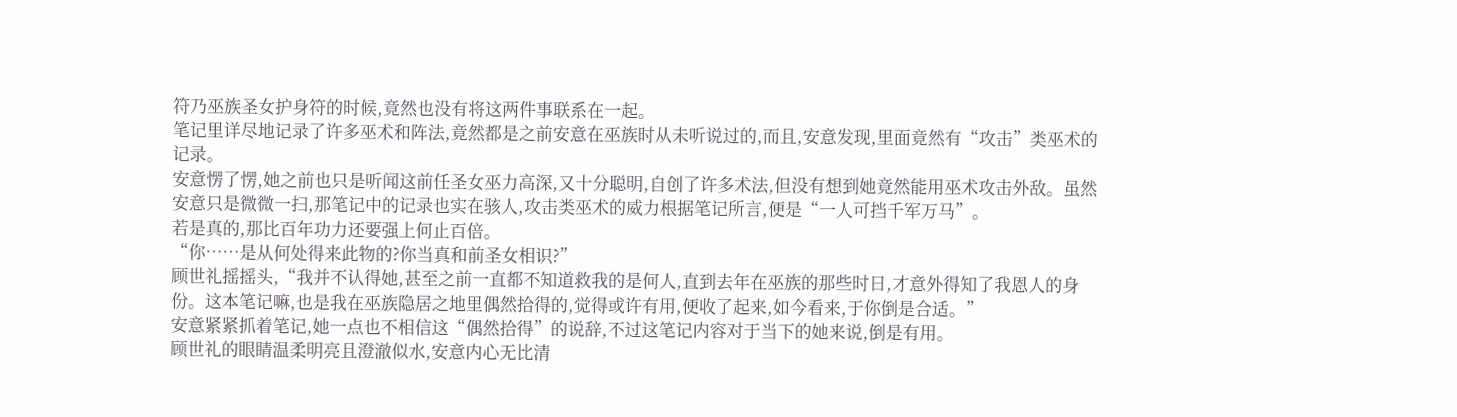符乃巫族圣女护身符的时候,竟然也没有将这两件事联系在一起。
笔记里详尽地记录了许多巫术和阵法,竟然都是之前安意在巫族时从未听说过的,而且,安意发现,里面竟然有“攻击”类巫术的记录。
安意愣了愣,她之前也只是听闻这前任圣女巫力高深,又十分聪明,自创了许多术法,但没有想到她竟然能用巫术攻击外敌。虽然安意只是微微一扫,那笔记中的记录也实在骇人,攻击类巫术的威力根据笔记所言,便是“一人可挡千军万马”。
若是真的,那比百年功力还要强上何止百倍。
“你……是从何处得来此物的?你当真和前圣女相识?”
顾世礼摇摇头,“我并不认得她,甚至之前一直都不知道救我的是何人,直到去年在巫族的那些时日,才意外得知了我恩人的身份。这本笔记嘛,也是我在巫族隐居之地里偶然拾得的,觉得或许有用,便收了起来,如今看来,于你倒是合适。”
安意紧紧抓着笔记,她一点也不相信这“偶然拾得”的说辞,不过这笔记内容对于当下的她来说,倒是有用。
顾世礼的眼睛温柔明亮且澄澈似水,安意内心无比清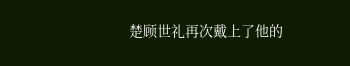楚顾世礼再次戴上了他的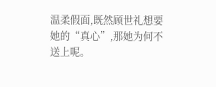温柔假面,既然顾世礼想要她的“真心”,那她为何不送上呢。